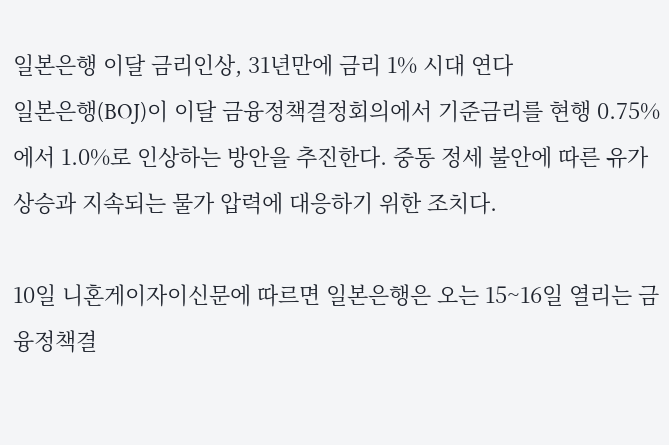일본은행 이달 금리인상, 31년만에 금리 1% 시대 연다
일본은행(BOJ)이 이달 금융정책결정회의에서 기준금리를 현행 0.75%에서 1.0%로 인상하는 방안을 추진한다. 중동 정세 불안에 따른 유가 상승과 지속되는 물가 압력에 대응하기 위한 조치다.

10일 니혼게이자이신문에 따르면 일본은행은 오는 15~16일 열리는 금융정책결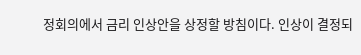정회의에서 금리 인상안을 상정할 방침이다. 인상이 결정되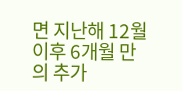면 지난해 12월 이후 6개월 만의 추가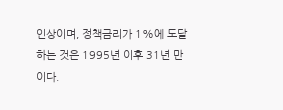인상이며, 정책금리가 1%에 도달하는 것은 1995년 이후 31년 만이다.